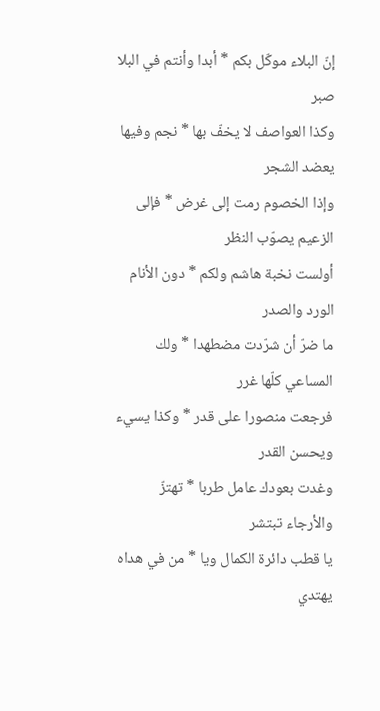إنّ البلاء موكّل بكم * أبدا وأنتم في البلا صبر
وكذا العواصف لا يخفّ بها * نجم وفيها يعضد الشجر
وإذا الخصوم رمت إلى غرض * فإلى الزعيم يصوّب النظر
أولست نخبة هاشم ولكم * دون الأنام الورد والصدر
ما ضرّ أن شرّدت مضطهدا * ولك المساعي كلّها غرر
فرجعت منصورا على قدر * وكذا يسيء ويحسن القدر
وغدت بعودك عامل طربا * تهتزّ والأرجاء تبتشر
يا قطب دائرة الكمال ويا * من في هداه يهتدي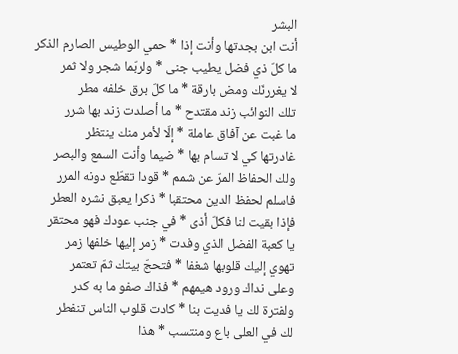البشر
أنت ابن بجدتها وأنت إذا * حمي الوطيس الصارم الذكر
ما كلّ ذي فضل يطيب جنى * ولربّما شجر ولا ثمر
لا يغررنّك ومض بارقة * ما كلّ برق خلفه مطر
تلك النوائب زند مقتدح * ما أصلدت زند بها شرر
ما غبت عن آفاق عاملة * إلّا لأمر منك ينتظر
غادرتها كي لا تسام بها * ضيما وأنت السمع والبصر
ولك الحفاظ المرّ عن شمم * قودا تقطّع دونه المرر
فاسلم لحفظ الدين محتقبا * ذكرا يعبق نشره العطر
فإذا بقيت لنا فكلّ أذى * في جنب عودك فهو محتقر
يا كعبة الفضل الذي وفدت * زمر إليها خلفها زمر
تهوي إليك قلوبها شغفا * فتحجّ بيتك ثمّ تعتمر
وعلى نداك ورود هيمهم * فذاك صفو ما به كدر
ولفترة لك يا فديت بنا * كادت قلوب الناس تنفطر
لك في العلى باع ومنتسب * هذا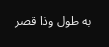به طول وذا قصر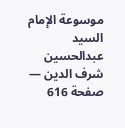موسوعة الإمام السيد عبدالحسين شرف الدين — صفحة 616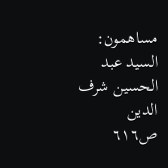مساهمون: السيد عبد الحسين شرف الدين
ص٦١٦